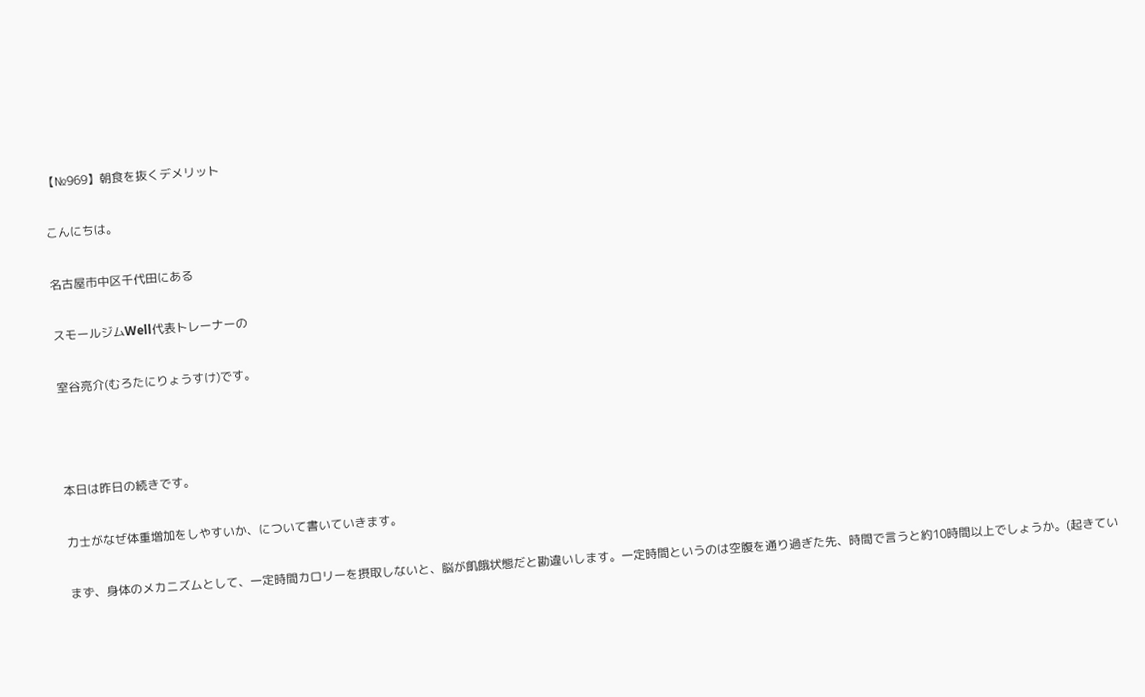【№969】朝食を抜くデメリット

こんにちは。

名古屋市中区千代田にある

スモールジムWell代表トレーナーの

室谷亮介(むろたにりょうすけ)です。



本日は昨日の続きです。

力士がなぜ体重増加をしやすいか、について書いていきます。

まず、身体のメカニズムとして、一定時間カロリーを摂取しないと、脳が飢餓状態だと勘違いします。一定時間というのは空腹を通り過ぎた先、時間で言うと約10時間以上でしょうか。(起きてい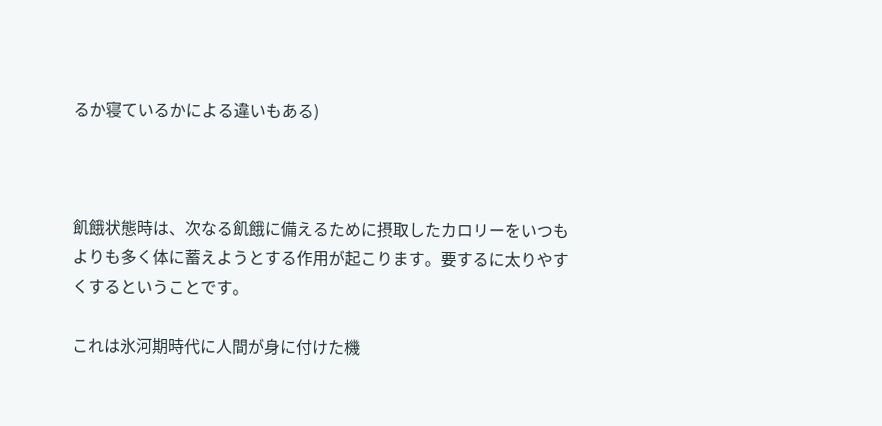るか寝ているかによる違いもある)



飢餓状態時は、次なる飢餓に備えるために摂取したカロリーをいつもよりも多く体に蓄えようとする作用が起こります。要するに太りやすくするということです。

これは氷河期時代に人間が身に付けた機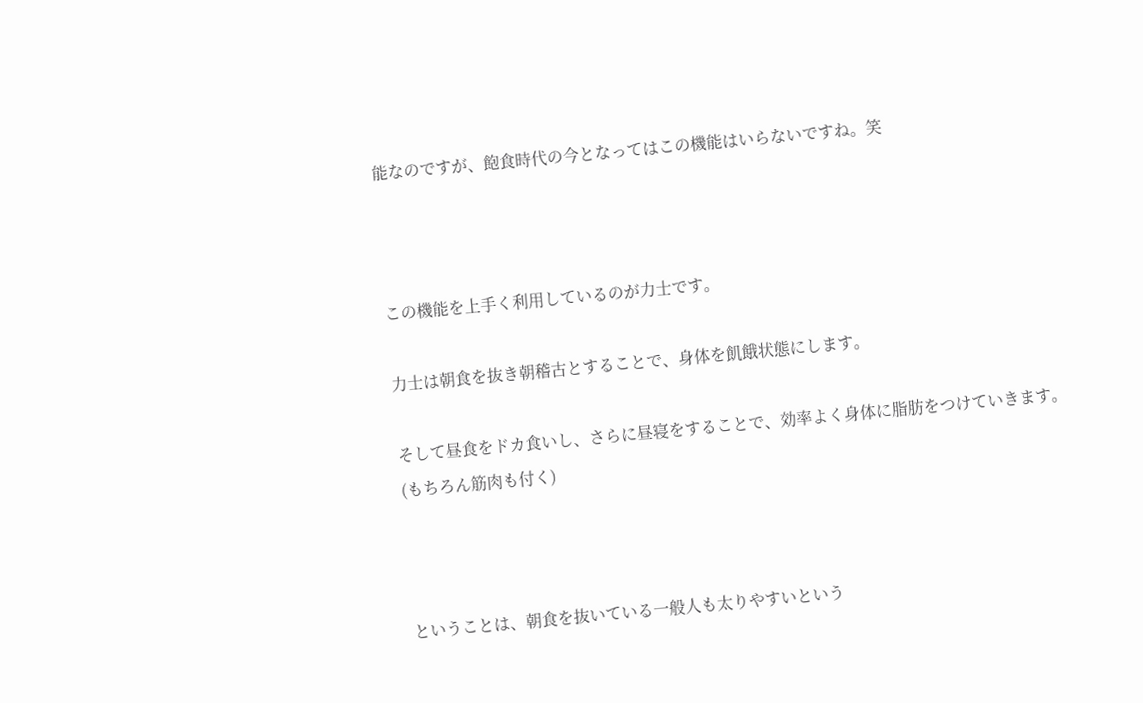能なのですが、飽食時代の今となってはこの機能はいらないですね。笑



この機能を上手く利用しているのが力士です。

力士は朝食を抜き朝稽古とすることで、身体を飢餓状態にします。

そして昼食をドカ食いし、さらに昼寝をすることで、効率よく身体に脂肪をつけていきます。(もちろん筋肉も付く)



ということは、朝食を抜いている一般人も太りやすいという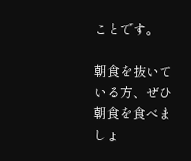ことです。

朝食を抜いている方、ぜひ朝食を食べましょ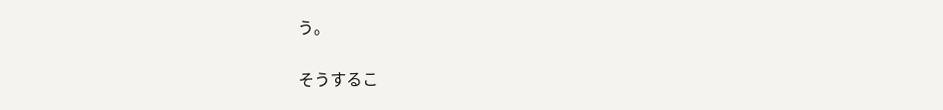う。

そうするこ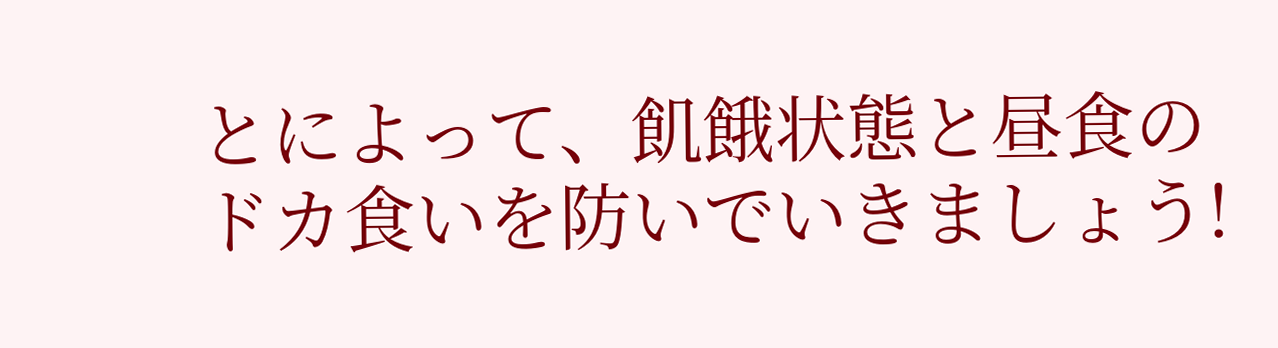とによって、飢餓状態と昼食のドカ食いを防いでいきましょう!